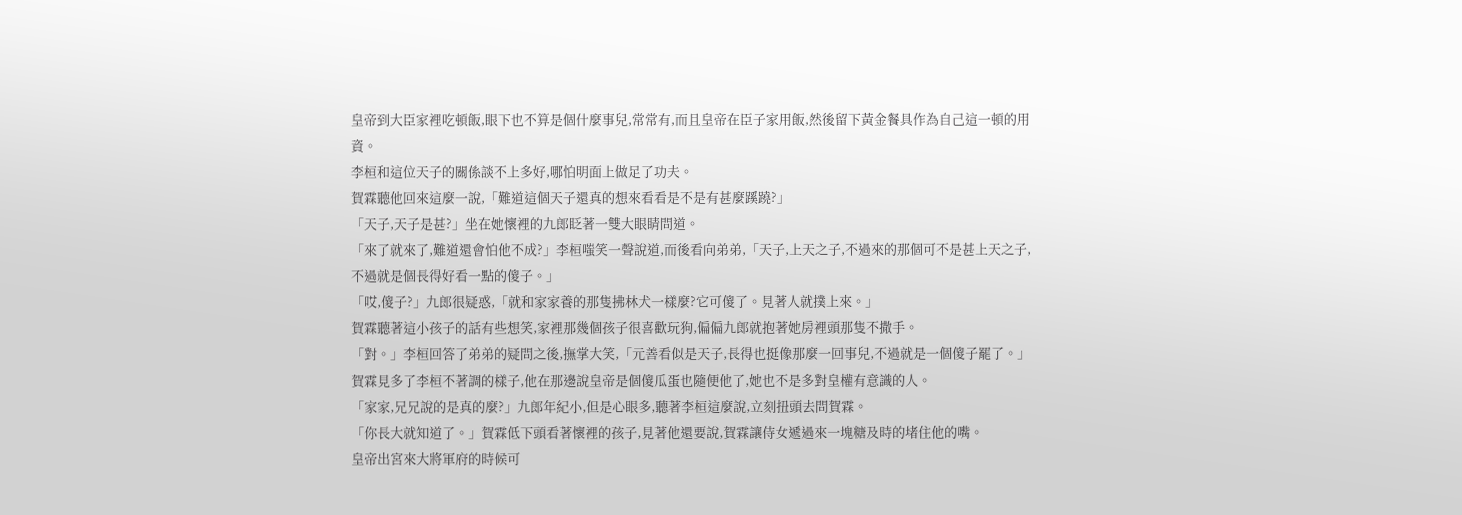皇帝到大臣家裡吃頓飯,眼下也不算是個什麼事兒,常常有,而且皇帝在臣子家用飯,然後留下黃金餐具作為自己這一頓的用資。
李桓和這位天子的關係談不上多好,哪怕明面上做足了功夫。
賀霖聽他回來這麼一說,「難道這個天子還真的想來看看是不是有甚麼蹊蹺?」
「天子,天子是甚?」坐在她懷裡的九郎眨著一雙大眼睛問道。
「來了就來了,難道還會怕他不成?」李桓嗤笑一聲說道,而後看向弟弟,「天子,上天之子,不過來的那個可不是甚上天之子,不過就是個長得好看一點的傻子。」
「哎,傻子?」九郎很疑惑,「就和家家養的那隻拂林犬一樣麼?它可傻了。見著人就撲上來。」
賀霖聽著這小孩子的話有些想笑,家裡那幾個孩子很喜歡玩狗,偏偏九郎就抱著她房裡頭那隻不撒手。
「對。」李桓回答了弟弟的疑問之後,撫掌大笑,「元善看似是天子,長得也挺像那麼一回事兒,不過就是一個傻子罷了。」
賀霖見多了李桓不著調的樣子,他在那邊說皇帝是個傻瓜蛋也隨便他了,她也不是多對皇權有意識的人。
「家家,兄兄說的是真的麼?」九郎年紀小,但是心眼多,聽著李桓這麼說,立刻扭頭去問賀霖。
「你長大就知道了。」賀霖低下頭看著懷裡的孩子,見著他還要說,賀霖讓侍女遞過來一塊糖及時的堵住他的嘴。
皇帝出宮來大將軍府的時候可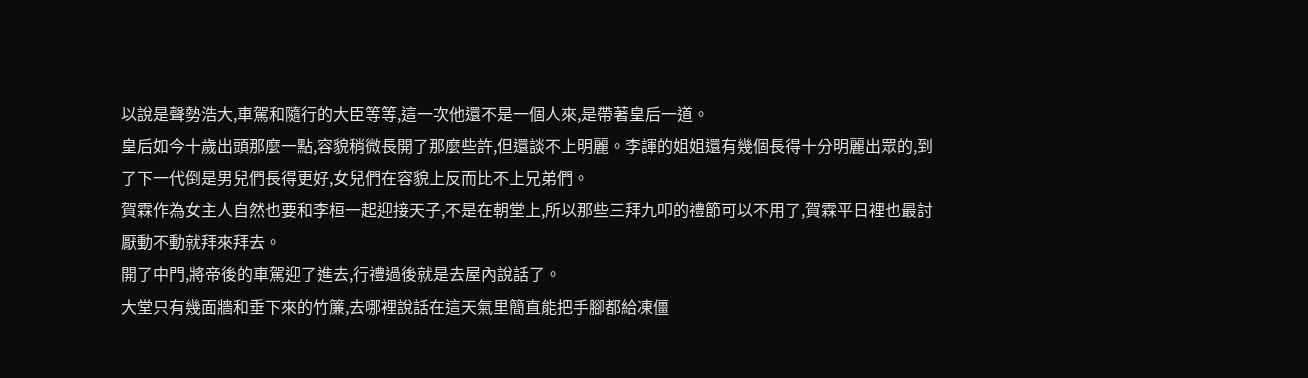以說是聲勢浩大,車駕和隨行的大臣等等,這一次他還不是一個人來,是帶著皇后一道。
皇后如今十歲出頭那麼一點,容貌稍微長開了那麼些許,但還談不上明麗。李諢的姐姐還有幾個長得十分明麗出眾的,到了下一代倒是男兒們長得更好,女兒們在容貌上反而比不上兄弟們。
賀霖作為女主人自然也要和李桓一起迎接天子,不是在朝堂上,所以那些三拜九叩的禮節可以不用了,賀霖平日裡也最討厭動不動就拜來拜去。
開了中門,將帝後的車駕迎了進去,行禮過後就是去屋內說話了。
大堂只有幾面牆和垂下來的竹簾,去哪裡說話在這天氣里簡直能把手腳都給凍僵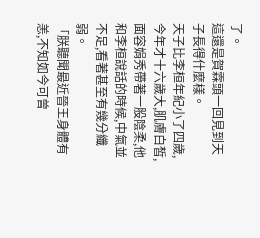了。
這還是賀霖頭一回見到天子長得什麼樣。
天子比李桓年紀小了四歲,今年才十六歲大,肌膚白皙,面容娟秀帶著一股陰柔,他和李桓說話的時候,中氣並不足,看著甚至有幾分纖弱。
「朕聽聞最近晉王身體有恙,不知如今可曾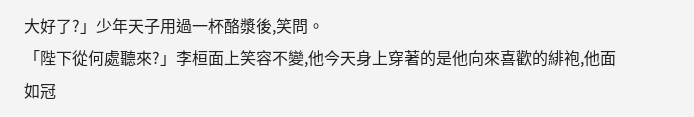大好了?」少年天子用過一杯酪漿後,笑問。
「陛下從何處聽來?」李桓面上笑容不變,他今天身上穿著的是他向來喜歡的緋袍,他面如冠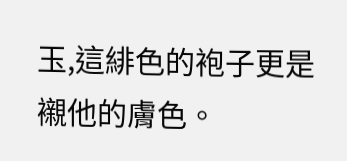玉,這緋色的袍子更是襯他的膚色。